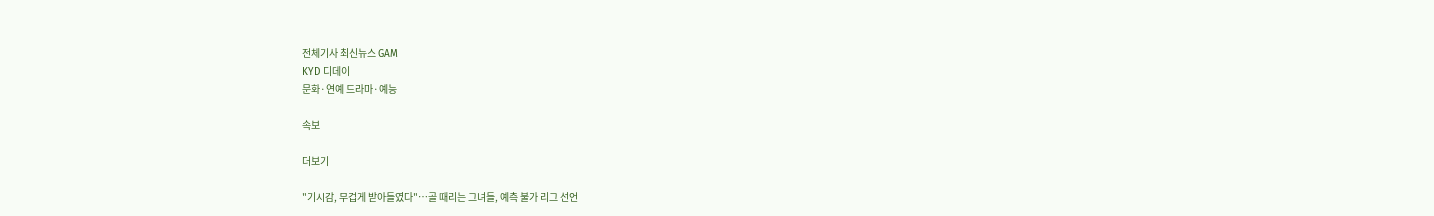전체기사 최신뉴스 GAM
KYD 디데이
문화·연예 드라마·예능

속보

더보기

"기시감, 무겁게 받아들였다"…골 때리는 그녀들, 예측 불가 리그 선언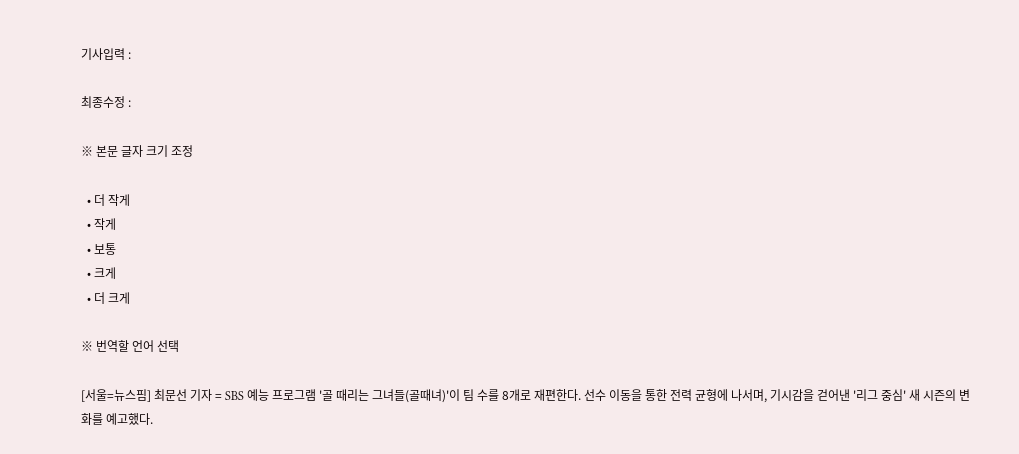기사입력 :

최종수정 :

※ 본문 글자 크기 조정

  • 더 작게
  • 작게
  • 보통
  • 크게
  • 더 크게

※ 번역할 언어 선택

[서울=뉴스핌] 최문선 기자 = SBS 예능 프로그램 '골 때리는 그녀들(골때녀)'이 팀 수를 8개로 재편한다. 선수 이동을 통한 전력 균형에 나서며, 기시감을 걷어낸 '리그 중심' 새 시즌의 변화를 예고했다.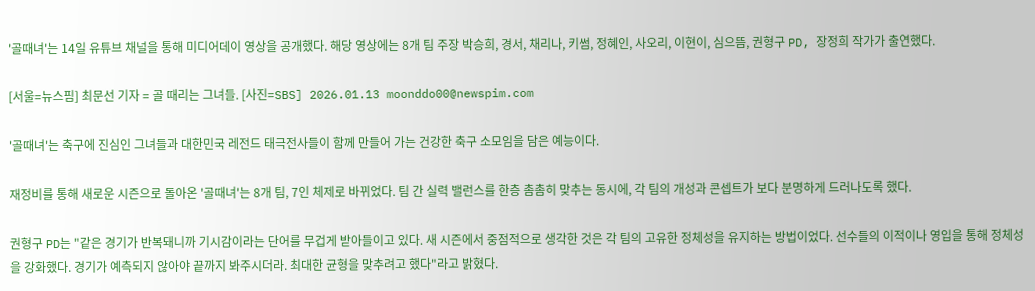'골때녀'는 14일 유튜브 채널을 통해 미디어데이 영상을 공개했다. 해당 영상에는 8개 팀 주장 박승희, 경서, 채리나, 키썸, 정혜인, 사오리, 이현이, 심으뜸, 권형구 PD, 장정희 작가가 출연했다.

[서울=뉴스핌] 최문선 기자 = 골 때리는 그녀들. [사진=SBS] 2026.01.13 moonddo00@newspim.com

'골때녀'는 축구에 진심인 그녀들과 대한민국 레전드 태극전사들이 함께 만들어 가는 건강한 축구 소모임을 담은 예능이다.

재정비를 통해 새로운 시즌으로 돌아온 '골때녀'는 8개 팀, 7인 체제로 바뀌었다. 팀 간 실력 밸런스를 한층 촘촘히 맞추는 동시에, 각 팀의 개성과 콘셉트가 보다 분명하게 드러나도록 했다.

권형구 PD는 "같은 경기가 반복돼니까 기시감이라는 단어를 무겁게 받아들이고 있다. 새 시즌에서 중점적으로 생각한 것은 각 팀의 고유한 정체성을 유지하는 방법이었다. 선수들의 이적이나 영입을 통해 정체성을 강화했다. 경기가 예측되지 않아야 끝까지 봐주시더라. 최대한 균형을 맞추려고 했다"라고 밝혔다.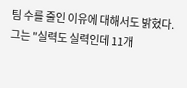팀 수를 줄인 이유에 대해서도 밝혔다. 그는 "실력도 실력인데 11개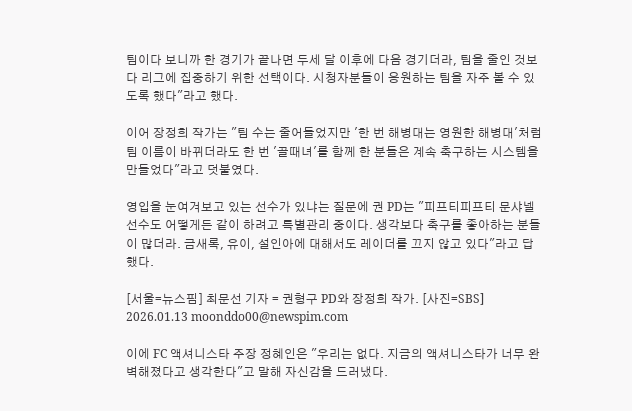팀이다 보니까 한 경기가 끝나면 두세 달 이후에 다음 경기더라, 팀을 줄인 것보다 리그에 집중하기 위한 선택이다. 시청자분들이 응원하는 팀을 자주 볼 수 있도록 했다"라고 했다.

이어 장정희 작가는 "팀 수는 줄어들었지만 '한 번 해병대는 영원한 해병대'처럼 팀 이름이 바뀌더라도 한 번 '골때녀'를 함께 한 분들은 계속 축구하는 시스템을 만들었다"라고 덧붙였다.

영입을 눈여겨보고 있는 선수가 있냐는 질문에 권 PD는 "피프티피프티 문샤넬 선수도 어떻게든 같이 하려고 특별관리 중이다. 생각보다 축구를 좋아하는 분들이 많더라. 금새록, 유이, 설인아에 대해서도 레이더를 끄지 않고 있다"라고 답했다.

[서울=뉴스핌] 최문선 기자 = 권형구 PD와 장정희 작가. [사진=SBS] 2026.01.13 moonddo00@newspim.com

이에 FC 액셔니스타 주장 정혜인은 "우리는 없다. 지금의 액셔니스타가 너무 완벽해졌다고 생각한다"고 말해 자신감을 드러냈다.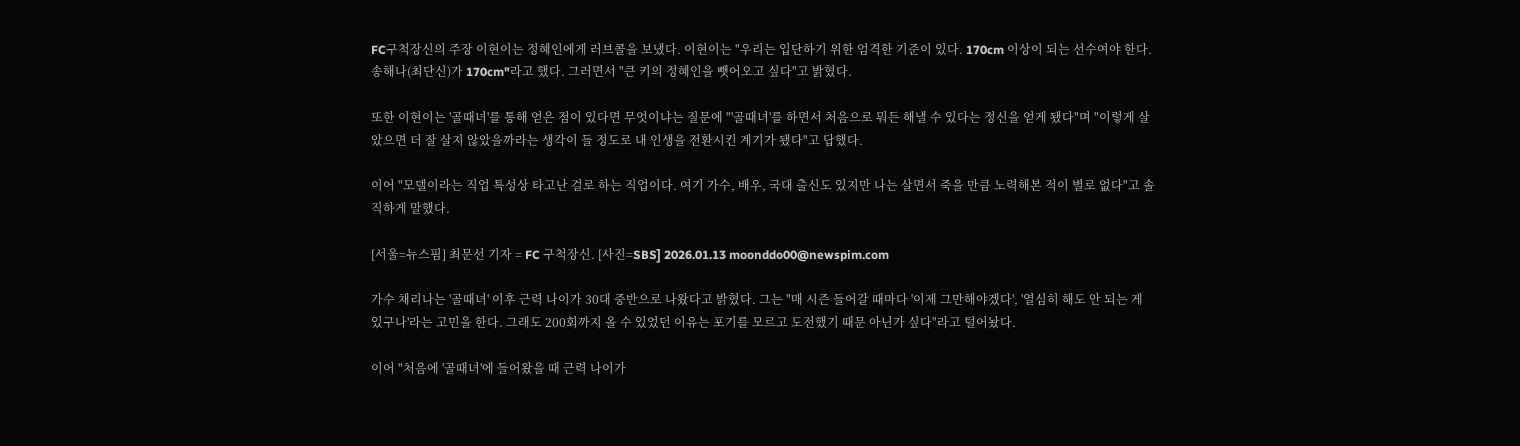FC구척장신의 주장 이현이는 정혜인에게 러브콜을 보냈다. 이현이는 "우리는 입단하기 위한 엄격한 기준이 있다. 170cm 이상이 되는 선수여야 한다. 송해나(최단신)가 170cm"라고 했다. 그러면서 "큰 키의 정혜인을 뺏어오고 싶다"고 밝혔다.

또한 이현이는 '골때녀'를 통해 얻은 점이 있다면 무엇이냐는 질문에 "'골때녀'를 하면서 처음으로 뭐든 해낼 수 있다는 정신을 얻게 됐다"며 "이렇게 살았으면 더 잘 살지 않았을까라는 생각이 들 정도로 내 인생을 전환시킨 계기가 됐다"고 답했다.

이어 "모델이라는 직업 특성상 타고난 걸로 하는 직업이다. 여기 가수, 배우, 국대 출신도 있지만 나는 살면서 죽을 만큼 노력해본 적이 별로 없다"고 솔직하게 말했다.

[서울=뉴스핌] 최문선 기자 = FC 구척장신. [사진=SBS] 2026.01.13 moonddo00@newspim.com

가수 채리나는 '골때녀' 이후 근력 나이가 30대 중반으로 나왔다고 밝혔다. 그는 "매 시즌 들어갈 때마다 '이제 그만해야겠다', '열심히 해도 안 되는 게 있구나'라는 고민을 한다. 그래도 200회까지 올 수 있었던 이유는 포기를 모르고 도전했기 때문 아닌가 싶다"라고 털어놨다.

이어 "처음에 '골때녀'에 들어왔을 때 근력 나이가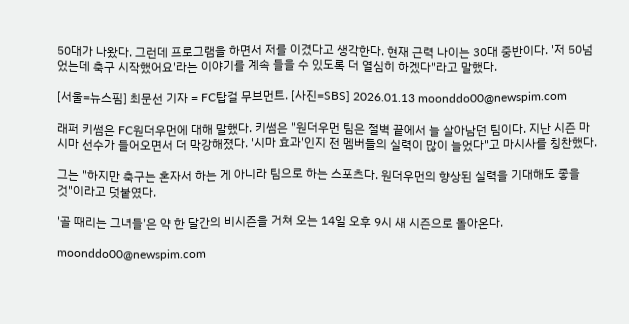50대가 나왔다. 그런데 프로그램을 하면서 저를 이겼다고 생각한다. 현재 근력 나이는 30대 중반이다. '저 50넘었는데 축구 시작했어요'라는 이야기를 계속 들을 수 있도록 더 열심히 하겠다"라고 말했다.

[서울=뉴스핌] 최문선 기자 = FC탑걸 무브먼트. [사진=SBS] 2026.01.13 moonddo00@newspim.com

래퍼 키썸은 FC원더우먼에 대해 말했다. 키썸은 "원더우먼 팀은 절벽 끝에서 늘 살아남던 팀이다. 지난 시즌 마시마 선수가 들어오면서 더 막강해졌다. '시마 효과'인지 전 멤버들의 실력이 많이 늘었다"고 마시사를 칭찬했다.

그는 "하지만 축구는 혼자서 하는 게 아니라 팀으로 하는 스포츠다. 원더우먼의 향상된 실력을 기대해도 좋을 것"이라고 덧붙였다.

'골 때리는 그녀들'은 약 한 달간의 비시즌을 거쳐 오는 14일 오후 9시 새 시즌으로 돌아온다.

moonddo00@newspim.com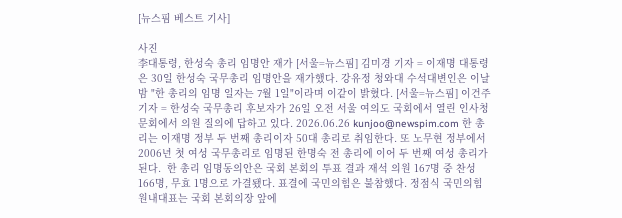[뉴스핌 베스트 기사]

사진
李대통령, 한성숙 총리 임명안 재가 [서울=뉴스핌] 김미경 기자 = 이재명 대통령은 30일 한성숙 국무총리 임명안을 재가했다. 강유정 청와대 수석대변인은 이날 밤 "한 총리의 임명 일자는 7월 1일"이라며 이같이 밝혔다. [서울=뉴스핌] 이건주 기자 = 한성숙 국무총리 후보자가 26일 오전 서울 여의도 국회에서 열린 인사청문회에서 의원 질의에 답하고 있다. 2026.06.26 kunjoo@newspim.com 한 총리는 이재명 정부 두 번째 총리이자 50대 총리로 취임한다. 또 노무현 정부에서 2006년 첫 여성 국무총리로 임명된 한명숙 전 총리에 이어 두 번째 여성 총리가 된다.  한 총리 임명동의안은 국회 본회의 투표 결과 재석 의원 167명 중 찬성 166명, 무효 1명으로 가결됐다. 표결에 국민의힘은 불참했다. 정점식 국민의힘 원내대표는 국회 본회의장 앞에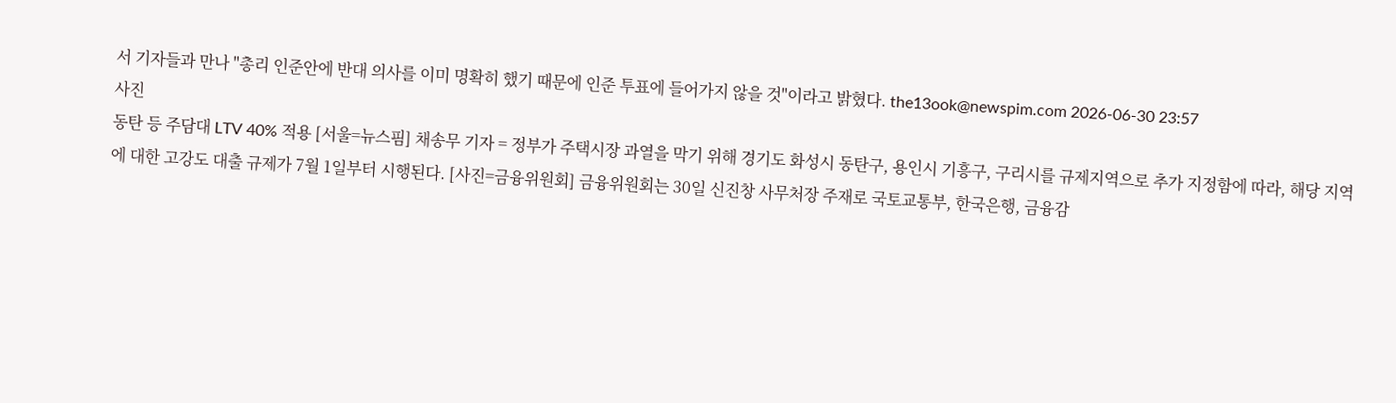서 기자들과 만나 "총리 인준안에 반대 의사를 이미 명확히 했기 때문에 인준 투표에 들어가지 않을 것"이라고 밝혔다. the13ook@newspim.com 2026-06-30 23:57
사진
동탄 등 주담대 LTV 40% 적용 [서울=뉴스핌] 채송무 기자 = 정부가 주택시장 과열을 막기 위해 경기도 화성시 동탄구, 용인시 기흥구, 구리시를 규제지역으로 추가 지정함에 따라, 해당 지역에 대한 고강도 대출 규제가 7월 1일부터 시행된다. [사진=금융위원회] 금융위원회는 30일 신진창 사무처장 주재로 국토교통부, 한국은행, 금융감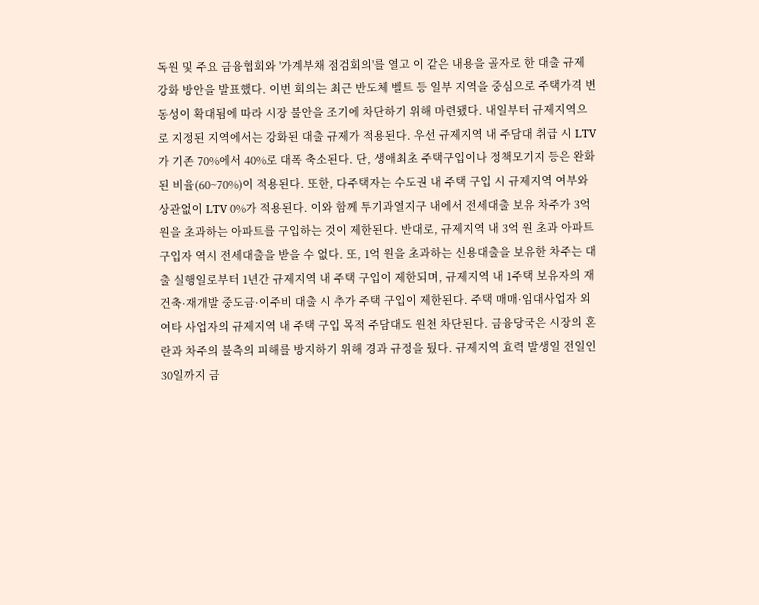독원 및 주요 금융협회와 '가계부채 점검회의'를 열고 이 같은 내용을 골자로 한 대출 규제 강화 방안을 발표했다. 이번 회의는 최근 반도체 벨트 등 일부 지역을 중심으로 주택가격 변동성이 확대됨에 따라 시장 불안을 조기에 차단하기 위해 마련됐다. 내일부터 규제지역으로 지정된 지역에서는 강화된 대출 규제가 적용된다. 우선 규제지역 내 주담대 취급 시 LTV가 기존 70%에서 40%로 대폭 축소된다. 단, 생애최초 주택구입이나 정책모기지 등은 완화된 비율(60~70%)이 적용된다. 또한, 다주택자는 수도권 내 주택 구입 시 규제지역 여부와 상관없이 LTV 0%가 적용된다. 이와 함께 투기과열지구 내에서 전세대출 보유 차주가 3억 원을 초과하는 아파트를 구입하는 것이 제한된다. 반대로, 규제지역 내 3억 원 초과 아파트 구입자 역시 전세대출을 받을 수 없다. 또, 1억 원을 초과하는 신용대출을 보유한 차주는 대출 실행일로부터 1년간 규제지역 내 주택 구입이 제한되며, 규제지역 내 1주택 보유자의 재건축·재개발 중도금·이주비 대출 시 추가 주택 구입이 제한된다. 주택 매매·임대사업자 외 여타 사업자의 규제지역 내 주택 구입 목적 주담대도 원천 차단된다. 금융당국은 시장의 혼란과 차주의 불측의 피해를 방지하기 위해 경과 규정을 뒀다. 규제지역 효력 발생일 전일인 30일까지 금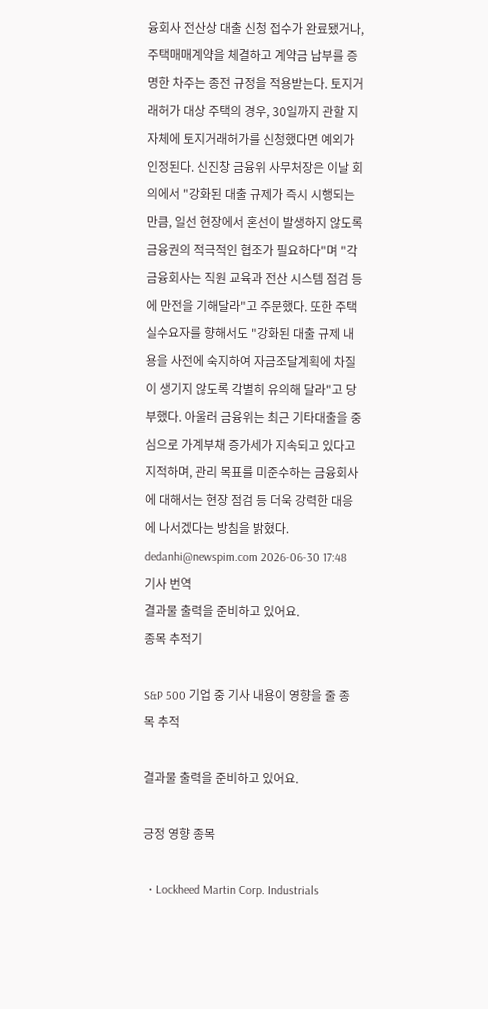융회사 전산상 대출 신청 접수가 완료됐거나, 주택매매계약을 체결하고 계약금 납부를 증명한 차주는 종전 규정을 적용받는다. 토지거래허가 대상 주택의 경우, 30일까지 관할 지자체에 토지거래허가를 신청했다면 예외가 인정된다. 신진창 금융위 사무처장은 이날 회의에서 "강화된 대출 규제가 즉시 시행되는 만큼, 일선 현장에서 혼선이 발생하지 않도록 금융권의 적극적인 협조가 필요하다"며 "각 금융회사는 직원 교육과 전산 시스템 점검 등에 만전을 기해달라"고 주문했다. 또한 주택 실수요자를 향해서도 "강화된 대출 규제 내용을 사전에 숙지하여 자금조달계획에 차질이 생기지 않도록 각별히 유의해 달라"고 당부했다. 아울러 금융위는 최근 기타대출을 중심으로 가계부채 증가세가 지속되고 있다고 지적하며, 관리 목표를 미준수하는 금융회사에 대해서는 현장 점검 등 더욱 강력한 대응에 나서겠다는 방침을 밝혔다. dedanhi@newspim.com 2026-06-30 17:48
기사 번역
결과물 출력을 준비하고 있어요.
종목 추적기

S&P 500 기업 중 기사 내용이 영향을 줄 종목 추적

결과물 출력을 준비하고 있어요.

긍정 영향 종목

  • Lockheed Martin Corp. Industrials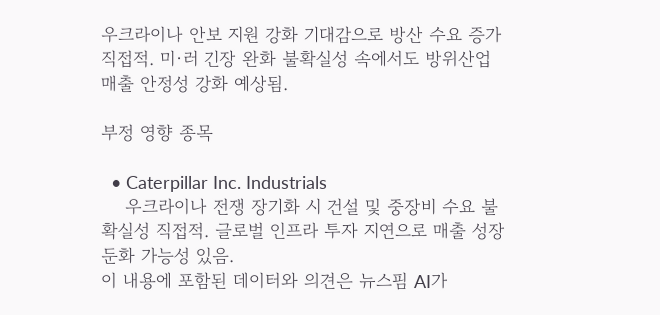우크라이나 안보 지원 강화 기대감으로 방산 수요 증가 직접적. 미·러 긴장 완화 불확실성 속에서도 방위산업 매출 안정성 강화 예상됨.

부정 영향 종목

  • Caterpillar Inc. Industrials
    우크라이나 전쟁 장기화 시 건설 및 중장비 수요 불확실성 직접적. 글로벌 인프라 투자 지연으로 매출 성장 둔화 가능성 있음.
이 내용에 포함된 데이터와 의견은 뉴스핌 AI가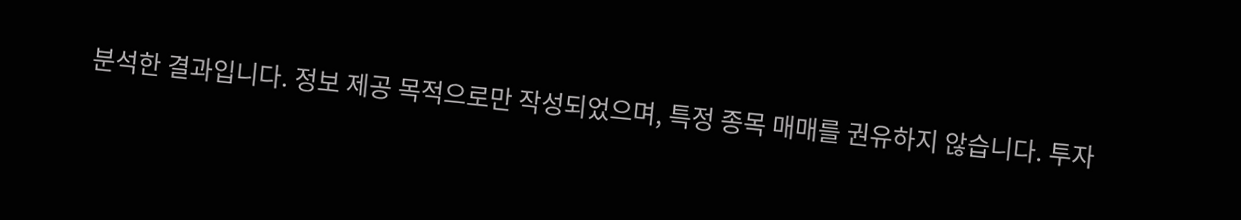분석한 결과입니다. 정보 제공 목적으로만 작성되었으며, 특정 종목 매매를 권유하지 않습니다. 투자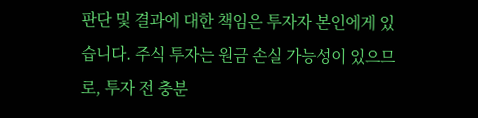판단 및 결과에 대한 책임은 투자자 본인에게 있습니다. 주식 투자는 원금 손실 가능성이 있으므로, 투자 전 충분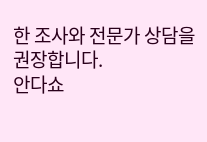한 조사와 전문가 상담을 권장합니다.
안다쇼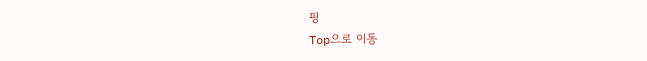핑
Top으로 이동